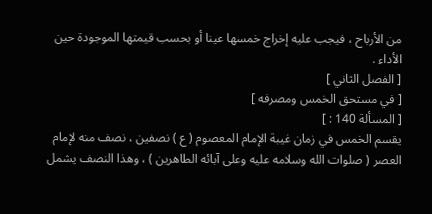من الأرباح ، فيجب عليه إخراج خمسها عينا أو بحسب قيمتها الموجودة حين
الأداء .
[ الفصل الثاني ]
[ في مستحق الخمس ومصرفه ]
[ المسألة 140 : ]
يقسم الخمس في زمان غيبة الإمام المعصوم ( ع ) نصفين ، نصف منه لإمام
العصر ( صلوات الله وسلامه عليه وعلى آبائه الطاهرين ) ، وهذا النصف يشمل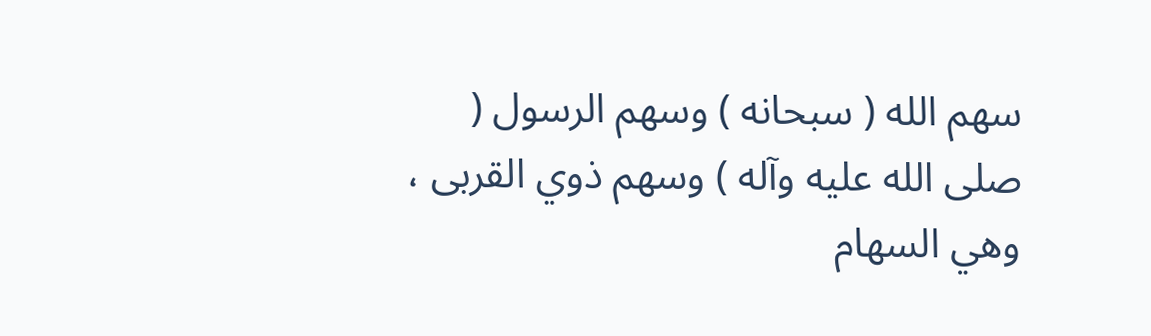سهم الله ( سبحانه ) وسهم الرسول ( صلى الله عليه وآله ) وسهم ذوي القربى ، وهي السهام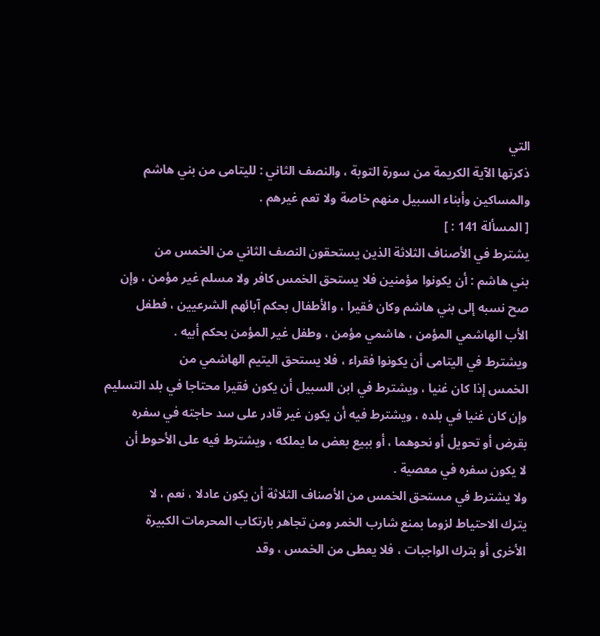التي
ذكرتها الآية الكريمة من سورة التوبة ، والنصف الثاني : لليتامى من بني هاشم
والمساكين وأبناء السبيل منهم خاصة ولا تعم غيرهم .
[ المسألة 141 : ]
يشترط في الأصناف الثلاثة الذين يستحقون النصف الثاني من الخمس من
بني هاشم : أن يكونوا مؤمنين فلا يستحق الخمس كافر ولا مسلم غير مؤمن ، وإن
صح نسبه إلى بني هاشم وكان فقيرا ، والأطفال بحكم آبائهم الشرعيين ، فطفل
الأب الهاشمي المؤمن ، هاشمي مؤمن ، وطفل غير المؤمن بحكم أبيه .
ويشترط في اليتامى أن يكونوا فقراء ، فلا يستحق اليتيم الهاشمي من
الخمس إذا كان غنيا ، ويشترط في ابن السبيل أن يكون فقيرا محتاجا في بلد التسليم
وإن كان غنيا في بلده ، ويشترط فيه أن يكون غير قادر على سد حاجته في سفره
بقرض أو تحويل أو نحوهما ، أو ببيع بعض ما يملكه ، ويشترط فيه على الأحوط أن
لا يكون سفره في معصية .
ولا يشترط في مستحق الخمس من الأصناف الثلاثة أن يكون عادلا ، نعم ، لا
يترك الاحتياط لزوما بمنع شارب الخمر ومن تجاهر بارتكاب المحرمات الكبيرة
الأخرى أو بترك الواجبات ، فلا يعطى من الخمس ، وقد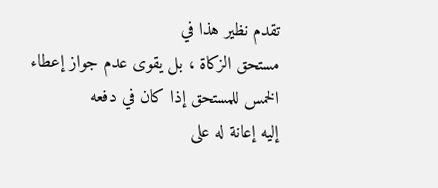تقدم نظير هذا في
مستحق الزكاة ، بل يقوى عدم جواز إعطاء الخمس للمستحق إذا كان في دفعه
إليه إعانة له على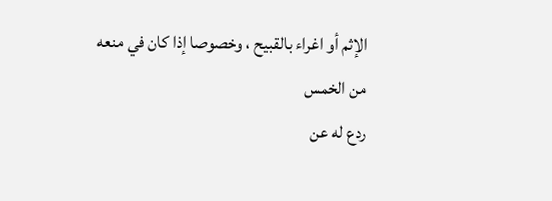الإثم أو اغراء بالقبيح ، وخصوصا إذا كان في منعه من الخمس
ردع له عن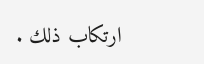ارتكاب ذلك .